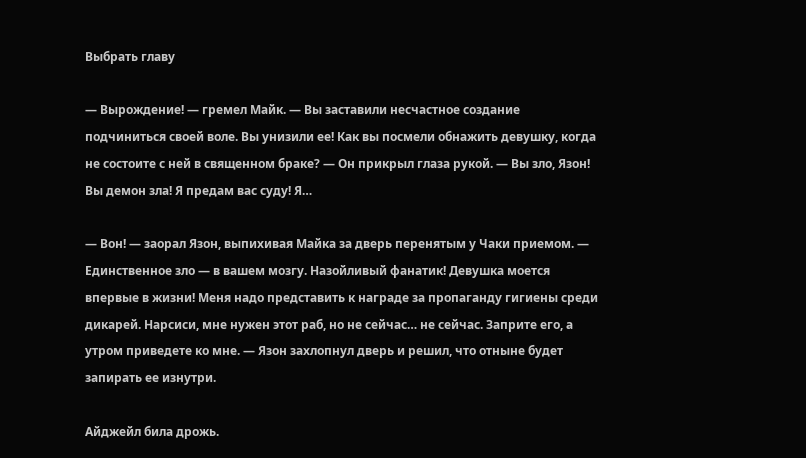Выбрать главу

— Вырождение! — гремел Майк. — Вы заставили несчастное создание подчиниться своей воле. Вы унизили ее! Как вы посмели обнажить девушку, когда не состоите с ней в священном браке? — Он прикрыл глаза рукой. — Вы зло, Язон! Вы демон зла! Я предам вас суду! Я…

— Вон! — заорал Язон, выпихивая Майка за дверь перенятым у Чаки приемом. — Единственное зло — в вашем мозгу. Назойливый фанатик! Девушка моется впервые в жизни! Меня надо представить к награде за пропаганду гигиены среди дикарей. Нарсиси, мне нужен этот раб, но не сейчас… не сейчас. Заприте его, а утром приведете ко мне. — Язон захлопнул дверь и решил, что отныне будет запирать ее изнутри.

Айджейл била дрожь.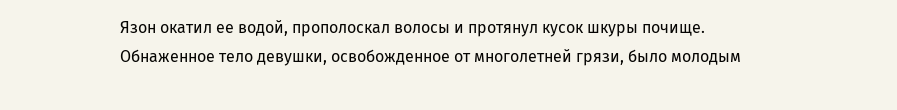Язон окатил ее водой, прополоскал волосы и протянул кусок шкуры почище. Обнаженное тело девушки, освобожденное от многолетней грязи, было молодым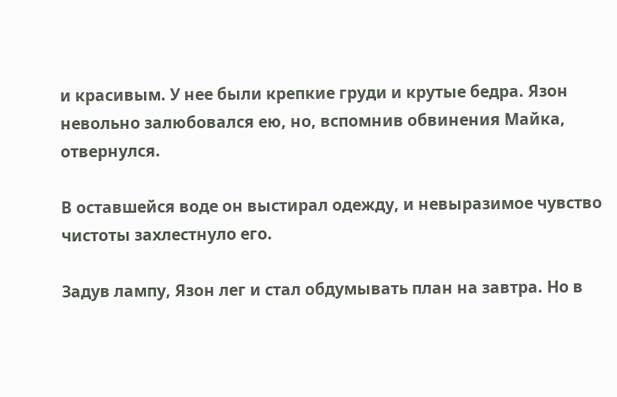и красивым. У нее были крепкие груди и крутые бедра. Язон невольно залюбовался ею, но, вспомнив обвинения Майка, отвернулся.

В оставшейся воде он выстирал одежду, и невыразимое чувство чистоты захлестнуло его.

Задув лампу, Язон лег и стал обдумывать план на завтра. Но в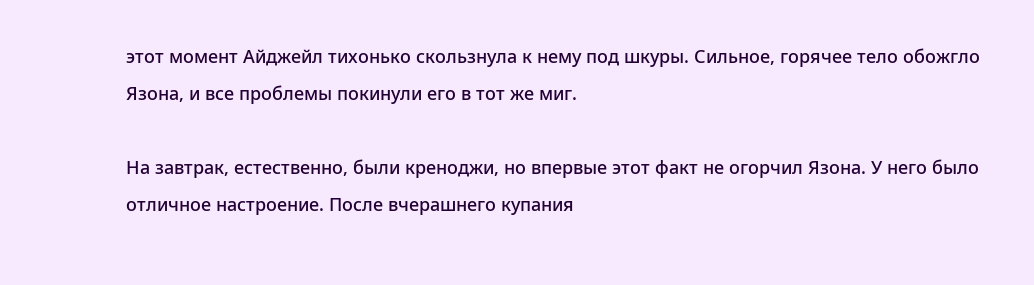этот момент Айджейл тихонько скользнула к нему под шкуры. Сильное, горячее тело обожгло Язона, и все проблемы покинули его в тот же миг.

На завтрак, естественно, были креноджи, но впервые этот факт не огорчил Язона. У него было отличное настроение. После вчерашнего купания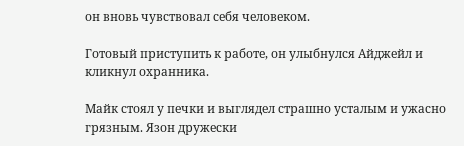он вновь чувствовал себя человеком.

Готовый приступить к работе, он улыбнулся Айджейл и кликнул охранника.

Майк стоял у печки и выглядел страшно усталым и ужасно грязным. Язон дружески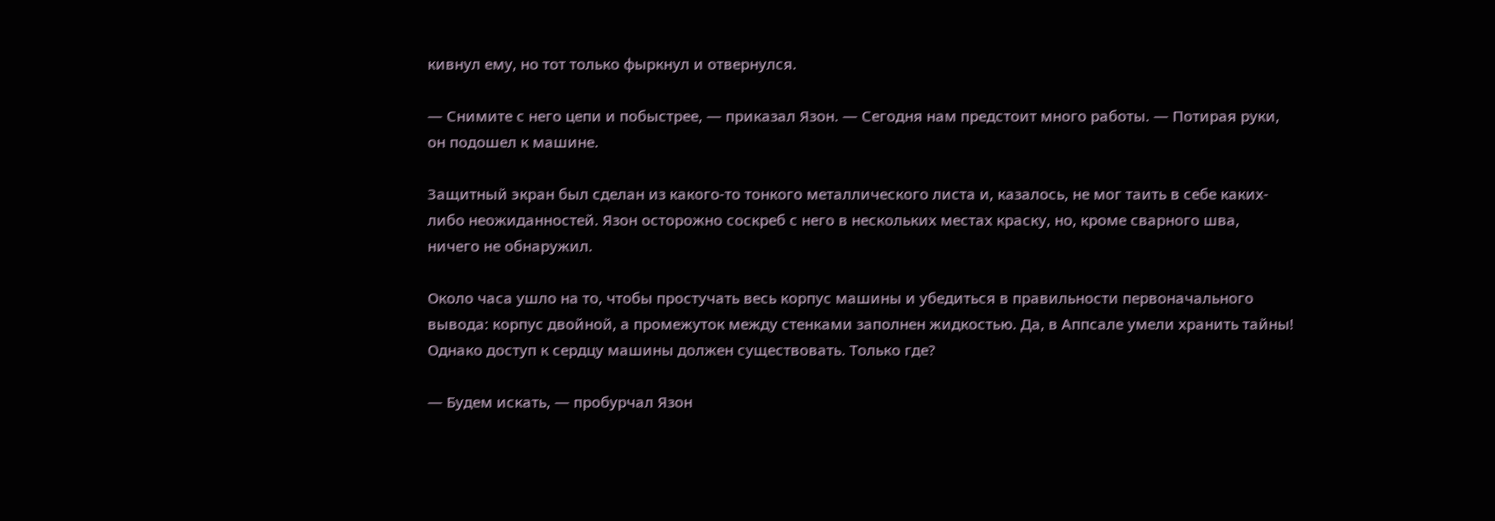кивнул ему, но тот только фыркнул и отвернулся.

— Снимите с него цепи и побыстрее, — приказал Язон. — Сегодня нам предстоит много работы. — Потирая руки, он подошел к машине.

Защитный экран был сделан из какого-то тонкого металлического листа и, казалось, не мог таить в себе каких-либо неожиданностей. Язон осторожно соскреб с него в нескольких местах краску, но, кроме сварного шва, ничего не обнаружил.

Около часа ушло на то, чтобы простучать весь корпус машины и убедиться в правильности первоначального вывода: корпус двойной, а промежуток между стенками заполнен жидкостью. Да, в Аппсале умели хранить тайны! Однако доступ к сердцу машины должен существовать. Только где?

— Будем искать, — пробурчал Язон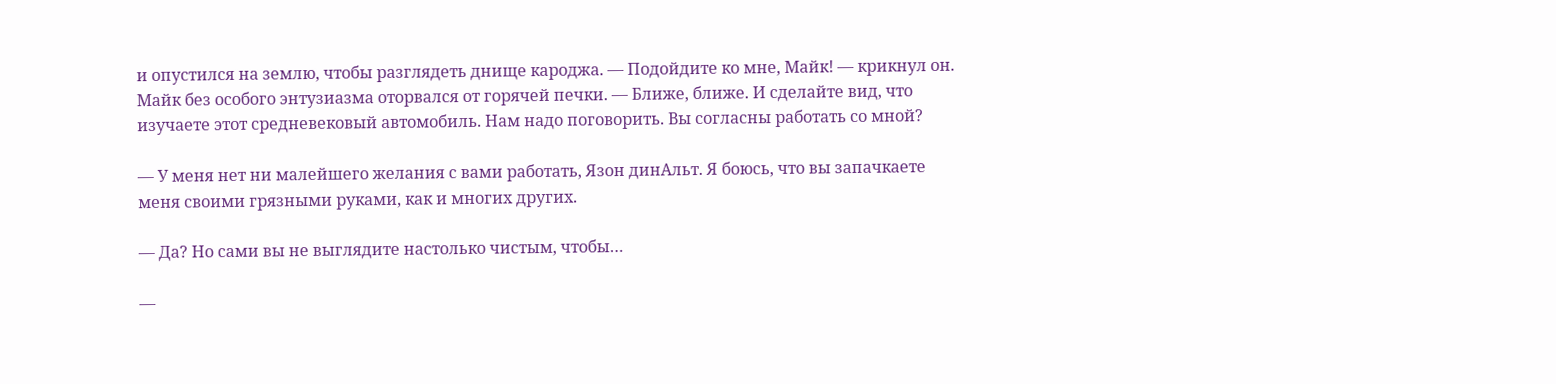и опустился на землю, чтобы разглядеть днище кароджа. — Подойдите ко мне, Майк! — крикнул он. Майк без особого энтузиазма оторвался от горячей печки. — Ближе, ближе. И сделайте вид, что изучаете этот средневековый автомобиль. Нам надо поговорить. Вы согласны работать со мной?

— У меня нет ни малейшего желания с вами работать, Язон динАльт. Я боюсь, что вы запачкаете меня своими грязными руками, как и многих других.

— Да? Но сами вы не выглядите настолько чистым, чтобы…

—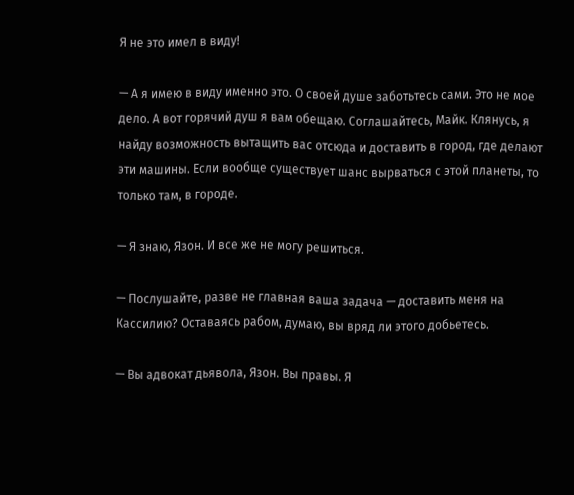Я не это имел в виду!

— А я имею в виду именно это. О своей душе заботьтесь сами. Это не мое дело. А вот горячий душ я вам обещаю. Соглашайтесь, Майк. Клянусь, я найду возможность вытащить вас отсюда и доставить в город, где делают эти машины. Если вообще существует шанс вырваться с этой планеты, то только там, в городе.

— Я знаю, Язон. И все же не могу решиться.

— Послушайте, разве не главная ваша задача — доставить меня на Кассилию? Оставаясь рабом, думаю, вы вряд ли этого добьетесь.

— Вы адвокат дьявола, Язон. Вы правы. Я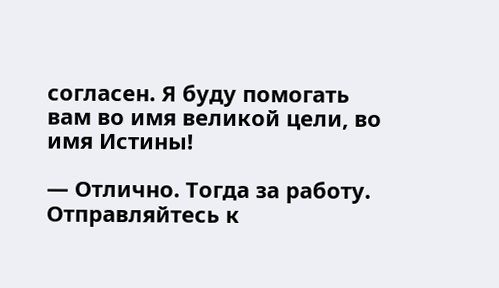согласен. Я буду помогать вам во имя великой цели, во имя Истины!

— Отлично. Тогда за работу. Отправляйтесь к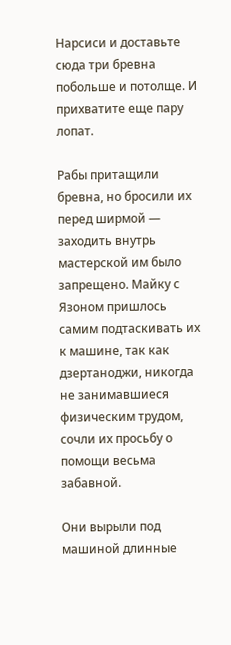Нарсиси и доставьте сюда три бревна побольше и потолще. И прихватите еще пару лопат.

Рабы притащили бревна, но бросили их перед ширмой — заходить внутрь мастерской им было запрещено. Майку с Язоном пришлось самим подтаскивать их к машине, так как дзертаноджи, никогда не занимавшиеся физическим трудом, сочли их просьбу о помощи весьма забавной.

Они вырыли под машиной длинные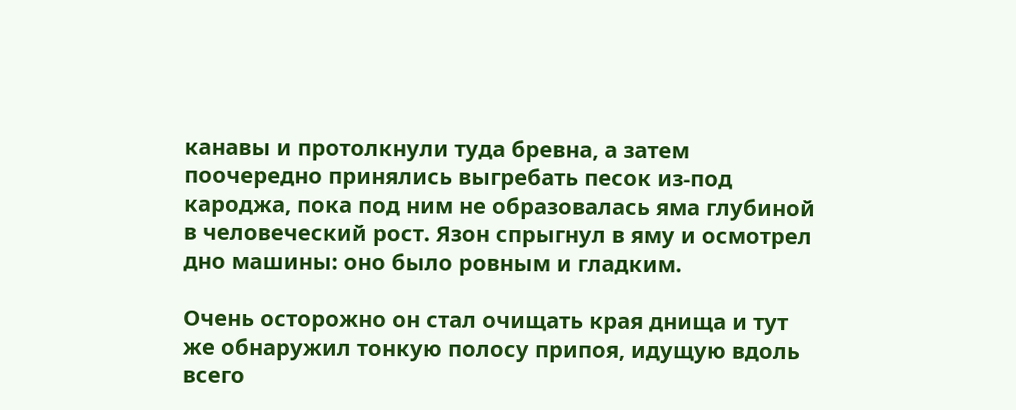канавы и протолкнули туда бревна, а затем поочередно принялись выгребать песок из-под кароджа, пока под ним не образовалась яма глубиной в человеческий рост. Язон спрыгнул в яму и осмотрел дно машины: оно было ровным и гладким.

Очень осторожно он стал очищать края днища и тут же обнаружил тонкую полосу припоя, идущую вдоль всего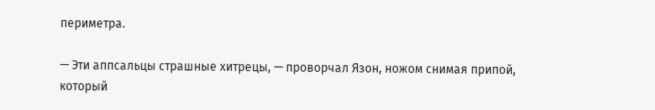периметра.

— Эти аппсальцы страшные хитрецы, — проворчал Язон, ножом снимая припой, который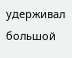удерживал большой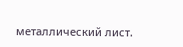металлический лист.